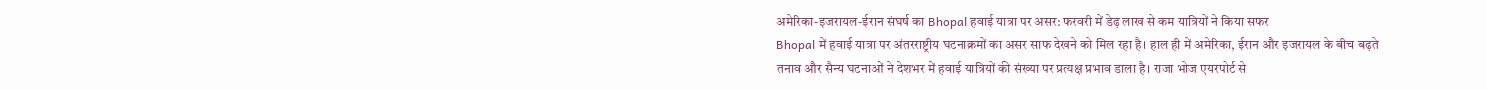अमेरिका-इजरायल-ईरान संघर्ष का Bhopal हवाई यात्रा पर असर: फरवरी में डेढ़ लाख से कम यात्रियों ने किया सफर
Bhopal में हवाई यात्रा पर अंतरराष्ट्रीय घटनाक्रमों का असर साफ देखने को मिल रहा है। हाल ही में अमेरिका, ईरान और इजरायल के बीच बढ़ते तनाव और सैन्य घटनाओं ने देशभर में हवाई यात्रियों की संख्या पर प्रत्यक्ष प्रभाव डाला है। राजा भोज एयरपोर्ट से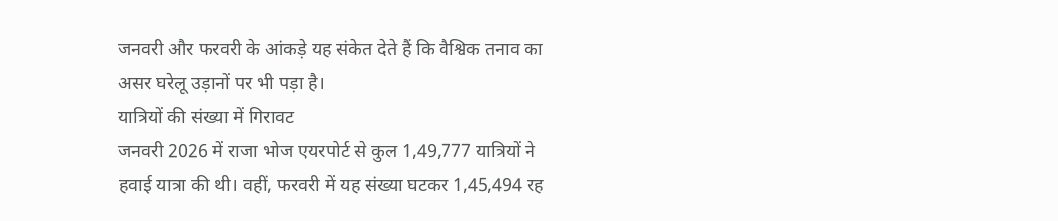जनवरी और फरवरी के आंकड़े यह संकेत देते हैं कि वैश्विक तनाव का असर घरेलू उड़ानों पर भी पड़ा है।
यात्रियों की संख्या में गिरावट
जनवरी 2026 में राजा भोज एयरपोर्ट से कुल 1,49,777 यात्रियों ने हवाई यात्रा की थी। वहीं, फरवरी में यह संख्या घटकर 1,45,494 रह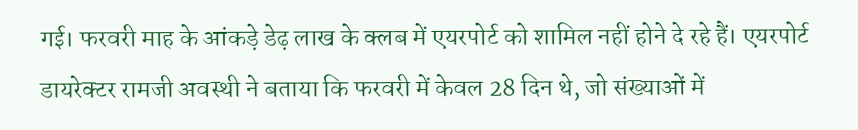गई। फरवरी माह के आंकड़े डेढ़ लाख के क्लब में एयरपोर्ट को शामिल नहीं होने दे रहे हैं। एयरपोर्ट डायरेक्टर रामजी अवस्थी ने बताया कि फरवरी में केवल 28 दिन थे, जो संख्याओं में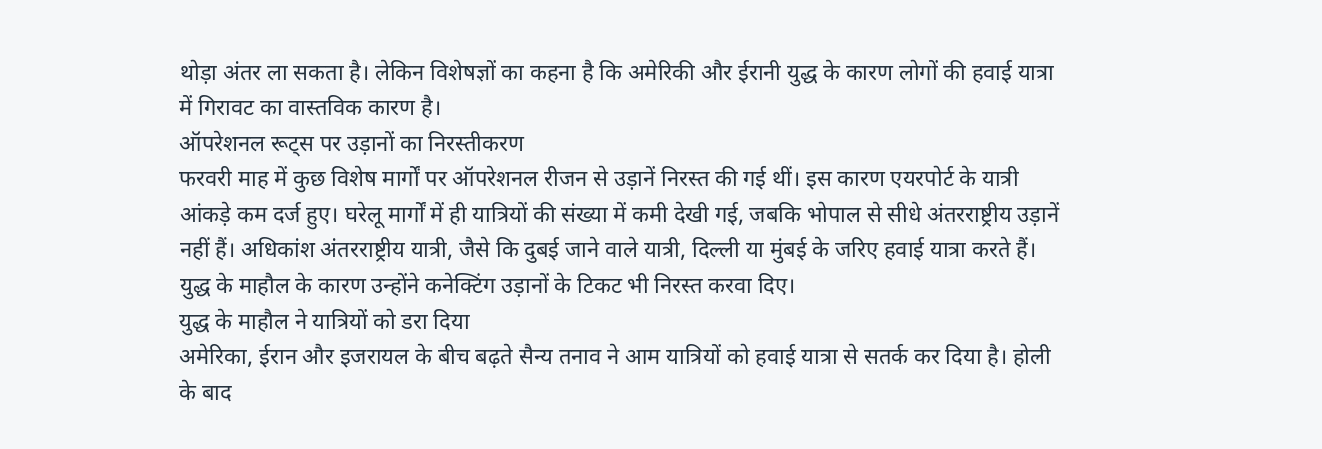थोड़ा अंतर ला सकता है। लेकिन विशेषज्ञों का कहना है कि अमेरिकी और ईरानी युद्ध के कारण लोगों की हवाई यात्रा में गिरावट का वास्तविक कारण है।
ऑपरेशनल रूट्स पर उड़ानों का निरस्तीकरण
फरवरी माह में कुछ विशेष मार्गों पर ऑपरेशनल रीजन से उड़ानें निरस्त की गई थीं। इस कारण एयरपोर्ट के यात्री आंकड़े कम दर्ज हुए। घरेलू मार्गों में ही यात्रियों की संख्या में कमी देखी गई, जबकि भोपाल से सीधे अंतरराष्ट्रीय उड़ानें नहीं हैं। अधिकांश अंतरराष्ट्रीय यात्री, जैसे कि दुबई जाने वाले यात्री, दिल्ली या मुंबई के जरिए हवाई यात्रा करते हैं। युद्ध के माहौल के कारण उन्होंने कनेक्टिंग उड़ानों के टिकट भी निरस्त करवा दिए।
युद्ध के माहौल ने यात्रियों को डरा दिया
अमेरिका, ईरान और इजरायल के बीच बढ़ते सैन्य तनाव ने आम यात्रियों को हवाई यात्रा से सतर्क कर दिया है। होली के बाद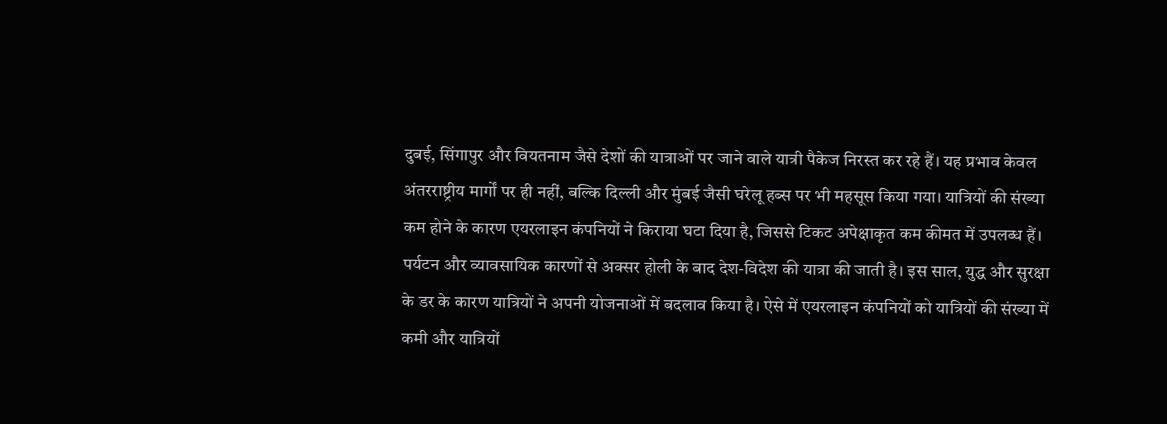दुबई, सिंगापुर और वियतनाम जैसे देशों की यात्राओं पर जाने वाले यात्री पैकेज निरस्त कर रहे हैं। यह प्रभाव केवल अंतरराष्ट्रीय मार्गों पर ही नहीं, बल्कि दिल्ली और मुंबई जैसी घरेलू हब्स पर भी महसूस किया गया। यात्रियों की संख्या कम होने के कारण एयरलाइन कंपनियों ने किराया घटा दिया है, जिससे टिकट अपेक्षाकृत कम कीमत में उपलब्ध हैं।
पर्यटन और व्यावसायिक कारणों से अक्सर होली के बाद देश-विदेश की यात्रा की जाती है। इस साल, युद्ध और सुरक्षा के डर के कारण यात्रियों ने अपनी योजनाओं में बदलाव किया है। ऐसे में एयरलाइन कंपनियों को यात्रियों की संख्या में कमी और यात्रियों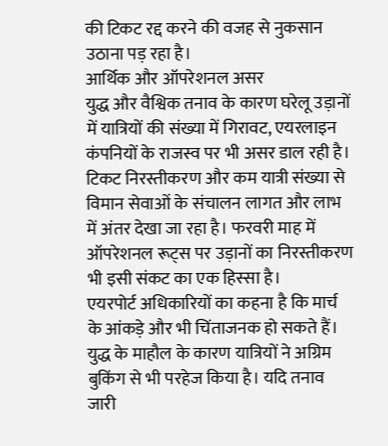की टिकट रद्द करने की वजह से नुकसान उठाना पड़ रहा है।
आर्थिक और ऑपरेशनल असर
युद्ध और वैश्विक तनाव के कारण घरेलू उड़ानों में यात्रियों की संख्या में गिरावट, एयरलाइन कंपनियों के राजस्व पर भी असर डाल रही है। टिकट निरस्तीकरण और कम यात्री संख्या से विमान सेवाओं के संचालन लागत और लाभ में अंतर देखा जा रहा है। फरवरी माह में ऑपरेशनल रूट्स पर उड़ानों का निरस्तीकरण भी इसी संकट का एक हिस्सा है।
एयरपोर्ट अधिकारियों का कहना है कि मार्च के आंकड़े और भी चिंताजनक हो सकते हैं। युद्ध के माहौल के कारण यात्रियों ने अग्रिम बुकिंग से भी परहेज किया है। यदि तनाव जारी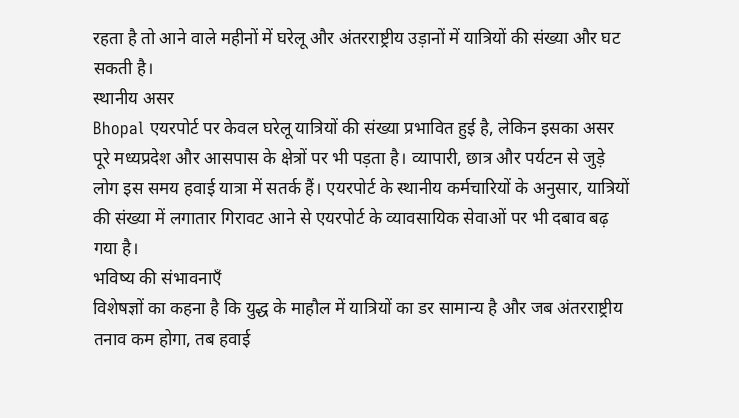रहता है तो आने वाले महीनों में घरेलू और अंतरराष्ट्रीय उड़ानों में यात्रियों की संख्या और घट सकती है।
स्थानीय असर
Bhopal एयरपोर्ट पर केवल घरेलू यात्रियों की संख्या प्रभावित हुई है, लेकिन इसका असर पूरे मध्यप्रदेश और आसपास के क्षेत्रों पर भी पड़ता है। व्यापारी, छात्र और पर्यटन से जुड़े लोग इस समय हवाई यात्रा में सतर्क हैं। एयरपोर्ट के स्थानीय कर्मचारियों के अनुसार, यात्रियों की संख्या में लगातार गिरावट आने से एयरपोर्ट के व्यावसायिक सेवाओं पर भी दबाव बढ़ गया है।
भविष्य की संभावनाएँ
विशेषज्ञों का कहना है कि युद्ध के माहौल में यात्रियों का डर सामान्य है और जब अंतरराष्ट्रीय तनाव कम होगा, तब हवाई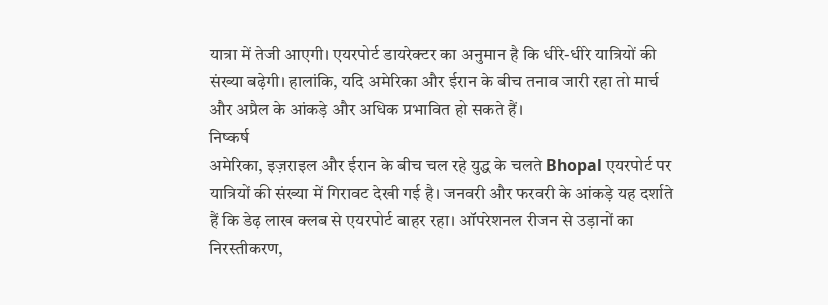यात्रा में तेजी आएगी। एयरपोर्ट डायरेक्टर का अनुमान है कि धीरे-धीरे यात्रियों की संख्या बढ़ेगी। हालांकि, यदि अमेरिका और ईरान के बीच तनाव जारी रहा तो मार्च और अप्रैल के आंकड़े और अधिक प्रभावित हो सकते हैं।
निष्कर्ष
अमेरिका, इज़राइल और ईरान के बीच चल रहे युद्ध के चलते Bhopal एयरपोर्ट पर यात्रियों की संख्या में गिरावट देखी गई है। जनवरी और फरवरी के आंकड़े यह दर्शाते हैं कि डेढ़ लाख क्लब से एयरपोर्ट बाहर रहा। ऑपरेशनल रीजन से उड़ानों का निरस्तीकरण,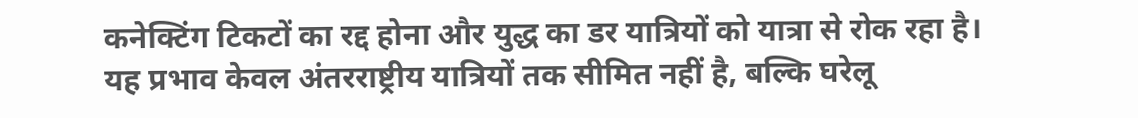कनेक्टिंग टिकटों का रद्द होना और युद्ध का डर यात्रियों को यात्रा से रोक रहा है।
यह प्रभाव केवल अंतरराष्ट्रीय यात्रियों तक सीमित नहीं है, बल्कि घरेलू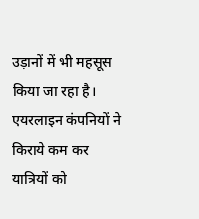उड़ानों में भी महसूस किया जा रहा है। एयरलाइन कंपनियों ने किराये कम कर यात्रियों को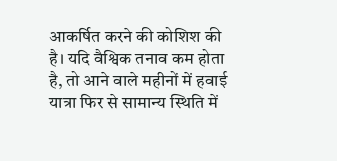आकर्षित करने की कोशिश की है। यदि वैश्विक तनाव कम होता है, तो आने वाले महीनों में हवाई यात्रा फिर से सामान्य स्थिति में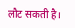लौट सकती है।